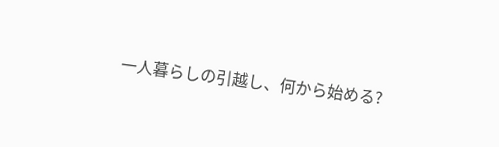一人暮らしの引越し、何から始める?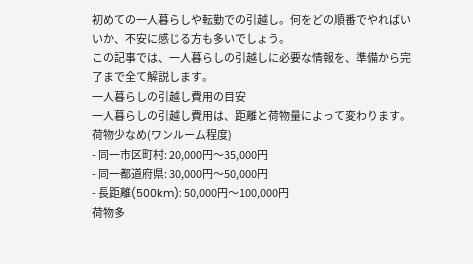初めての一人暮らしや転勤での引越し。何をどの順番でやればいいか、不安に感じる方も多いでしょう。
この記事では、一人暮らしの引越しに必要な情報を、準備から完了まで全て解説します。
一人暮らしの引越し費用の目安
一人暮らしの引越し費用は、距離と荷物量によって変わります。
荷物少なめ(ワンルーム程度)
- 同一市区町村: 20,000円〜35,000円
- 同一都道府県: 30,000円〜50,000円
- 長距離(500km): 50,000円〜100,000円
荷物多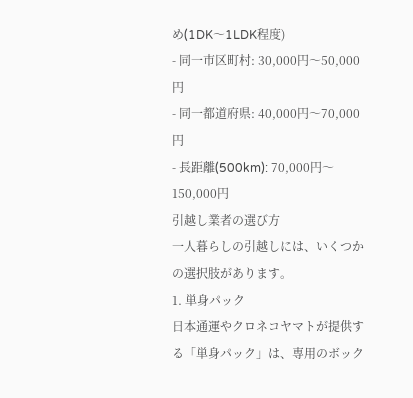め(1DK〜1LDK程度)
- 同一市区町村: 30,000円〜50,000円
- 同一都道府県: 40,000円〜70,000円
- 長距離(500km): 70,000円〜150,000円
引越し業者の選び方
一人暮らしの引越しには、いくつかの選択肢があります。
1. 単身パック
日本通運やクロネコヤマトが提供する「単身パック」は、専用のボック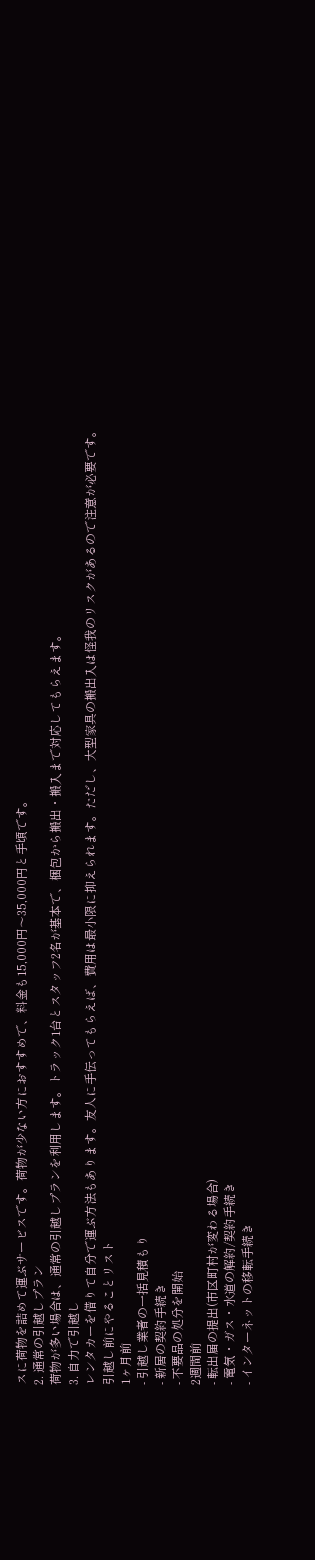スに荷物を詰めて運ぶサービスです。荷物が少ない方におすすめで、料金も15,000円〜35,000円と手頃です。
2. 通常の引越しプラン
荷物が多い場合は、通常の引越しプランを利用します。トラック1台とスタッフ2名が基本で、梱包から搬出・搬入まで対応してもらえます。
3. 自力で引越し
レンタカーを借りて自分で運ぶ方法もあります。友人に手伝ってもらえば、費用は最小限に抑えられます。ただし、大型家具の搬出入は怪我のリスクがあるので注意が必要です。
引越し前にやることリスト
1ヶ月前
- 引越し業者の一括見積もり
- 新居の契約手続き
- 不要品の処分を開始
2週間前
- 転出届の提出(市区町村が変わる場合)
- 電気・ガス・水道の解約/契約手続き
- インターネットの移転手続き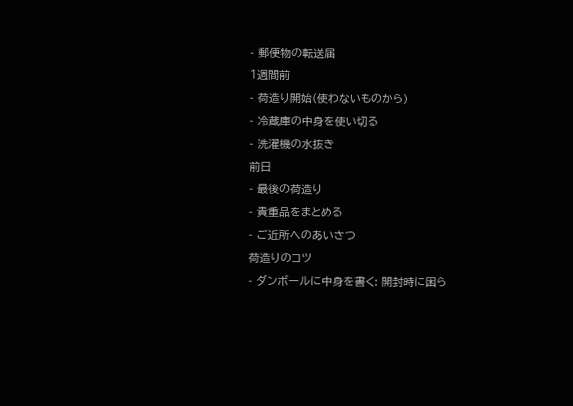- 郵便物の転送届
1週間前
- 荷造り開始(使わないものから)
- 冷蔵庫の中身を使い切る
- 洗濯機の水抜き
前日
- 最後の荷造り
- 貴重品をまとめる
- ご近所へのあいさつ
荷造りのコツ
- ダンボールに中身を書く: 開封時に困ら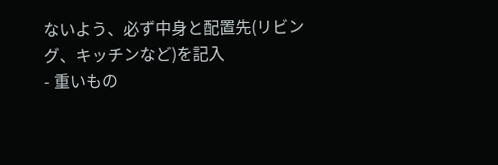ないよう、必ず中身と配置先(リビング、キッチンなど)を記入
- 重いもの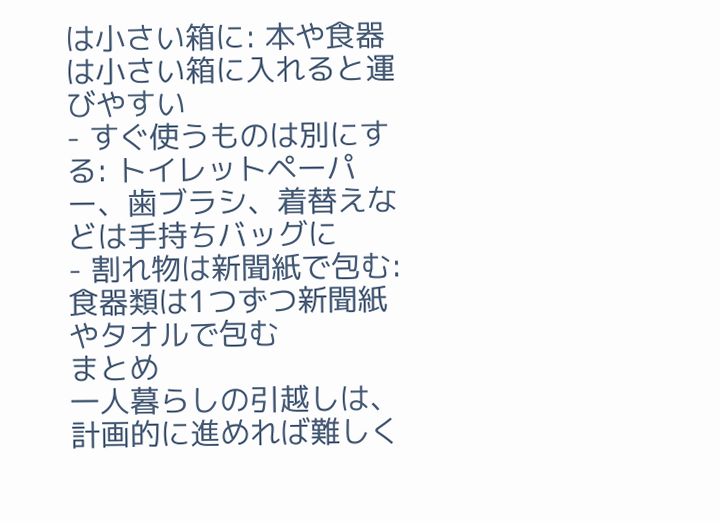は小さい箱に: 本や食器は小さい箱に入れると運びやすい
- すぐ使うものは別にする: トイレットペーパー、歯ブラシ、着替えなどは手持ちバッグに
- 割れ物は新聞紙で包む: 食器類は1つずつ新聞紙やタオルで包む
まとめ
一人暮らしの引越しは、計画的に進めれば難しく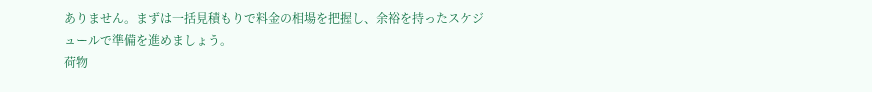ありません。まずは一括見積もりで料金の相場を把握し、余裕を持ったスケジュールで準備を進めましょう。
荷物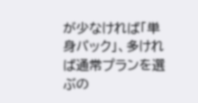が少なければ「単身パック」、多ければ通常プランを選ぶの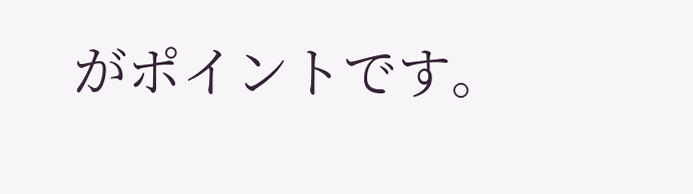がポイントです。